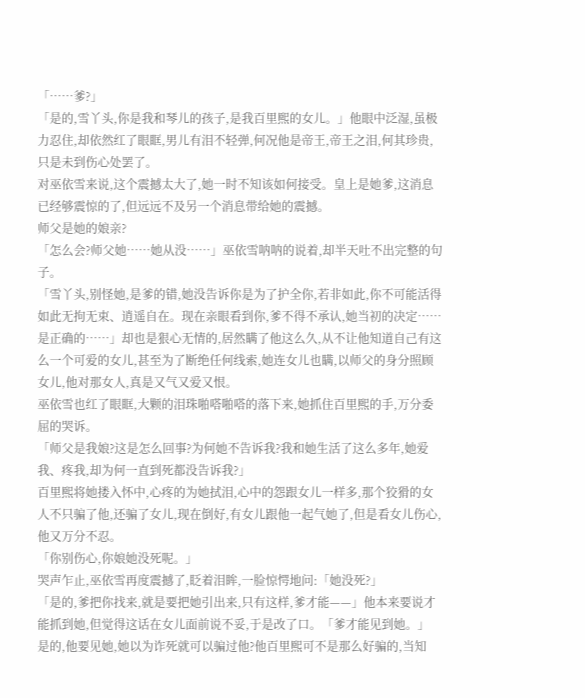「……爹?」
「是的,雪丫头,你是我和琴儿的孩子,是我百里熙的女儿。」他眼中泛湿,虽极力忍住,却依然红了眼眶,男儿有泪不轻弹,何况他是帝王,帝王之泪,何其珍贵,只是未到伤心处罢了。
对巫依雪来说,这个震撼太大了,她一时不知该如何接受。皇上是她爹,这消息已经够震惊的了,但远远不及另一个消息带给她的震撼。
师父是她的娘亲?
「怎么会?师父她……她从没……」巫依雪呐呐的说着,却半天吐不出完整的句子。
「雪丫头,别怪她,是爹的错,她没告诉你是为了护全你,若非如此,你不可能活得如此无拘无束、逍遥自在。现在亲眼看到你,爹不得不承认,她当初的决定……是正确的……」却也是狠心无情的,居然瞒了他这么久,从不让他知道自己有这么一个可爱的女儿,甚至为了断绝任何线索,她连女儿也瞒,以师父的身分照顾女儿,他对那女人,真是又气又爱又恨。
巫依雪也红了眼眶,大颗的泪珠啪嗒啪嗒的落下来,她抓住百里熙的手,万分委屈的哭诉。
「师父是我娘?这是怎么回事?为何她不告诉我?我和她生活了这么多年,她爱我、疼我,却为何一直到死都没告诉我?」
百里熙将她搂入怀中,心疼的为她拭泪,心中的怨跟女儿一样多,那个狡猾的女人不只骗了他,还骗了女儿,现在倒好,有女儿跟他一起气她了,但是看女儿伤心,他又万分不忍。
「你别伤心,你娘她没死呢。」
哭声乍止,巫依雪再度震撼了,眨着泪眸,一脸惊愕地问:「她没死?」
「是的,爹把你找来,就是要把她引出来,只有这样,爹才能——」他本来要说才能抓到她,但觉得这话在女儿面前说不妥,于是改了口。「爹才能见到她。」
是的,他要见她,她以为诈死就可以骗过他?他百里熙可不是那么好骗的,当知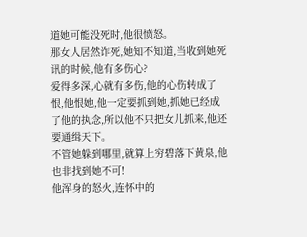道她可能没死时,他很愤怒。
那女人居然诈死,她知不知道,当收到她死讯的时候,他有多伤心?
爱得多深,心就有多伤,他的心伤转成了恨,他恨她,他一定要抓到她,抓她已经成了他的执念,所以他不只把女儿抓来,他还要通缉天下。
不管她躲到哪里,就算上穷碧落下黄泉,他也非找到她不可!
他浑身的怒火,连怀中的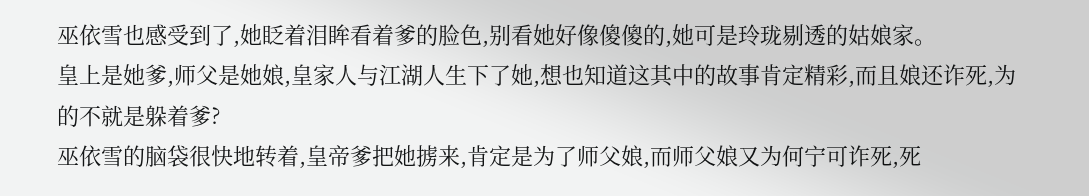巫依雪也感受到了,她眨着泪眸看着爹的脸色,别看她好像傻傻的,她可是玲珑剔透的姑娘家。
皇上是她爹,师父是她娘,皇家人与江湖人生下了她,想也知道这其中的故事肯定精彩,而且娘还诈死,为的不就是躲着爹?
巫依雪的脑袋很快地转着,皇帝爹把她掳来,肯定是为了师父娘,而师父娘又为何宁可诈死,死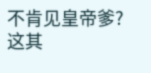不肯见皇帝爹?这其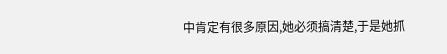中肯定有很多原因,她必须搞清楚,于是她抓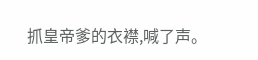抓皇帝爹的衣襟,喊了声。